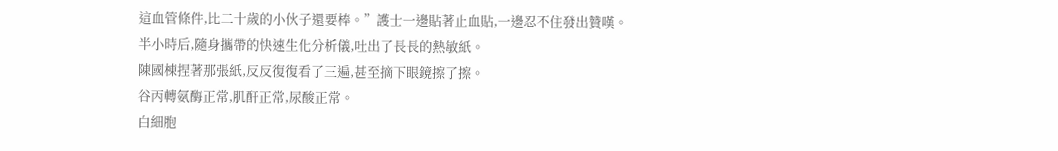這血管條件,比二十歲的小伙子還要棒。”護士一邊貼著止血貼,一邊忍不住發出贊嘆。
半小時后,隨身攜帶的快速生化分析儀,吐出了長長的熱敏紙。
陳國棟捏著那張紙,反反復復看了三遍,甚至摘下眼鏡擦了擦。
谷丙轉氨酶正常,肌酐正常,尿酸正常。
白細胞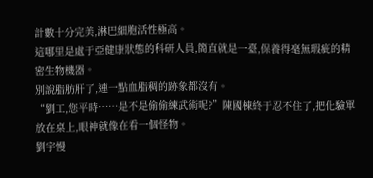計數十分完美,淋巴細胞活性極高。
這哪里是處于亞健康狀態的科研人員,簡直就是一臺,保養得毫無瑕疵的精密生物機器。
別說脂肪肝了,連一點血脂稠的跡象都沒有。
“劉工,您平時……是不是偷偷練武術呢?”陳國棟終于忍不住了,把化驗單放在桌上,眼神就像在看一個怪物。
劉宇慢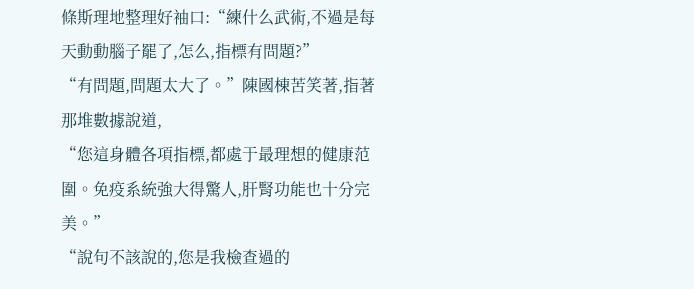條斯理地整理好袖口:“練什么武術,不過是每天動動腦子罷了,怎么,指標有問題?”
“有問題,問題太大了。”陳國棟苦笑著,指著那堆數據說道,
“您這身體各項指標,都處于最理想的健康范圍。免疫系統強大得驚人,肝腎功能也十分完美。”
“說句不該說的,您是我檢查過的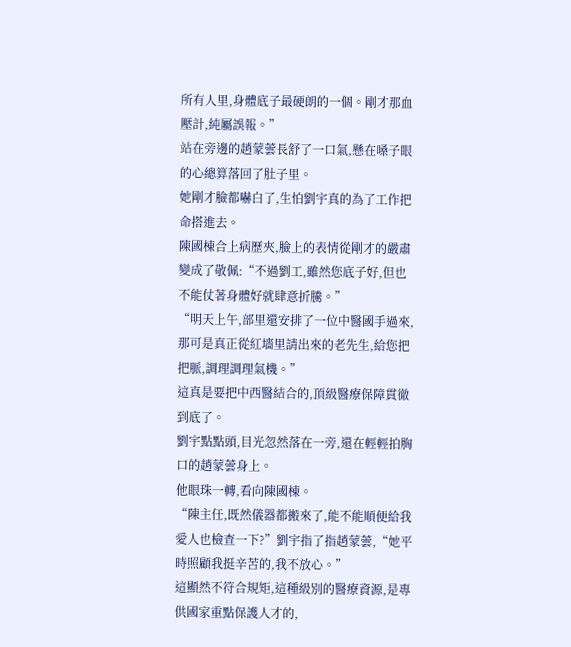所有人里,身體底子最硬朗的一個。剛才那血壓計,純屬誤報。”
站在旁邊的趙蒙蕓長舒了一口氣,懸在嗓子眼的心總算落回了肚子里。
她剛才臉都嚇白了,生怕劉宇真的為了工作把命搭進去。
陳國棟合上病歷夾,臉上的表情從剛才的嚴肅變成了敬佩:“不過劉工,雖然您底子好,但也不能仗著身體好就肆意折騰。”
“明天上午,部里還安排了一位中醫國手過來,那可是真正從紅墻里請出來的老先生,給您把把脈,調理調理氣機。”
這真是要把中西醫結合的,頂級醫療保障貫徹到底了。
劉宇點點頭,目光忽然落在一旁,還在輕輕拍胸口的趙蒙蕓身上。
他眼珠一轉,看向陳國棟。
“陳主任,既然儀器都搬來了,能不能順便給我愛人也檢查一下?”劉宇指了指趙蒙蕓,“她平時照顧我挺辛苦的,我不放心。”
這顯然不符合規矩,這種級別的醫療資源,是專供國家重點保護人才的,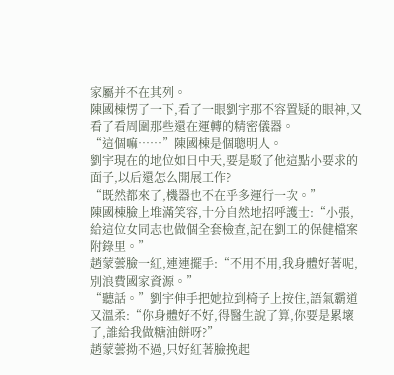家屬并不在其列。
陳國棟愣了一下,看了一眼劉宇那不容置疑的眼神,又看了看周圍那些還在運轉的精密儀器。
“這個嘛……”陳國棟是個聰明人。
劉宇現在的地位如日中天,要是駁了他這點小要求的面子,以后還怎么開展工作?
“既然都來了,機器也不在乎多運行一次。”
陳國棟臉上堆滿笑容,十分自然地招呼護士:“小張,給這位女同志也做個全套檢查,記在劉工的保健檔案附錄里。”
趙蒙蕓臉一紅,連連擺手:“不用不用,我身體好著呢,別浪費國家資源。”
“聽話。”劉宇伸手把她拉到椅子上按住,語氣霸道又溫柔:“你身體好不好,得醫生說了算,你要是累壞了,誰給我做糖油餅呀?”
趙蒙蕓拗不過,只好紅著臉挽起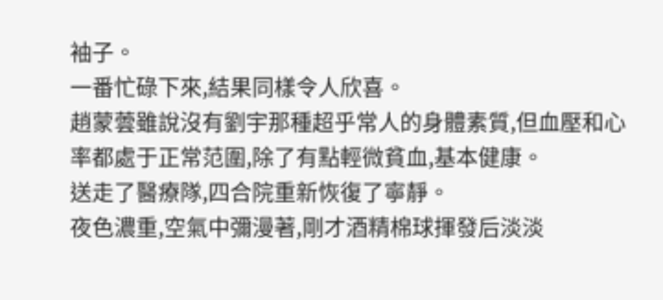袖子。
一番忙碌下來,結果同樣令人欣喜。
趙蒙蕓雖說沒有劉宇那種超乎常人的身體素質,但血壓和心率都處于正常范圍,除了有點輕微貧血,基本健康。
送走了醫療隊,四合院重新恢復了寧靜。
夜色濃重,空氣中彌漫著,剛才酒精棉球揮發后淡淡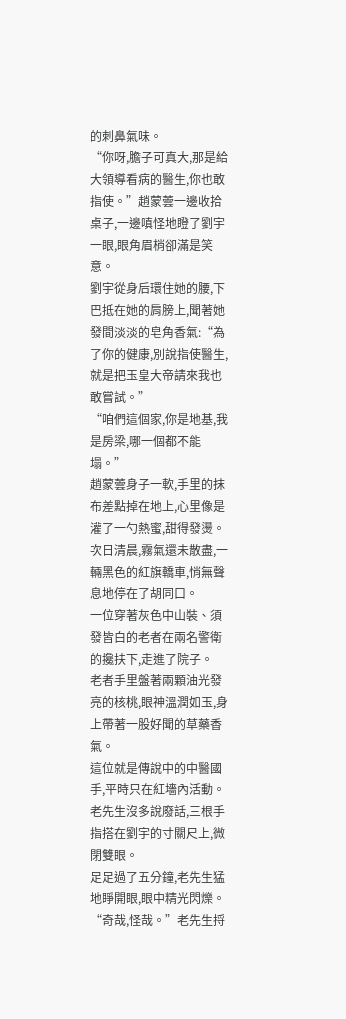的刺鼻氣味。
“你呀,膽子可真大,那是給大領導看病的醫生,你也敢指使。”趙蒙蕓一邊收拾桌子,一邊嗔怪地瞪了劉宇一眼,眼角眉梢卻滿是笑意。
劉宇從身后環住她的腰,下巴抵在她的肩膀上,聞著她發間淡淡的皂角香氣:“為了你的健康,別說指使醫生,就是把玉皇大帝請來我也敢嘗試。”
“咱們這個家,你是地基,我是房梁,哪一個都不能塌。”
趙蒙蕓身子一軟,手里的抹布差點掉在地上,心里像是灌了一勺熱蜜,甜得發燙。
次日清晨,霧氣還未散盡,一輛黑色的紅旗轎車,悄無聲息地停在了胡同口。
一位穿著灰色中山裝、須發皆白的老者在兩名警衛的攙扶下,走進了院子。
老者手里盤著兩顆油光發亮的核桃,眼神溫潤如玉,身上帶著一股好聞的草藥香氣。
這位就是傳說中的中醫國手,平時只在紅墻內活動。
老先生沒多說廢話,三根手指搭在劉宇的寸關尺上,微閉雙眼。
足足過了五分鐘,老先生猛地睜開眼,眼中精光閃爍。
“奇哉,怪哉。”老先生捋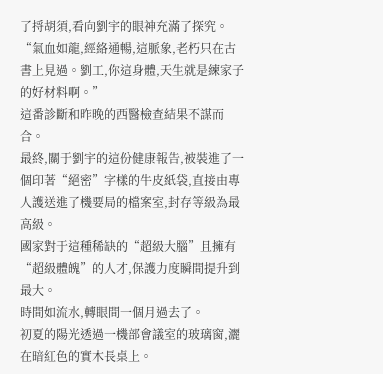了捋胡須,看向劉宇的眼神充滿了探究。
“氣血如龍,經絡通暢,這脈象,老朽只在古書上見過。劉工,你這身體,天生就是練家子的好材料啊。”
這番診斷和昨晚的西醫檢查結果不謀而合。
最終,關于劉宇的這份健康報告,被裝進了一個印著“絕密”字樣的牛皮紙袋,直接由專人護送進了機要局的檔案室,封存等級為最高級。
國家對于這種稀缺的“超級大腦”且擁有“超級體魄”的人才,保護力度瞬間提升到最大。
時間如流水,轉眼間一個月過去了。
初夏的陽光透過一機部會議室的玻璃窗,灑在暗紅色的實木長桌上。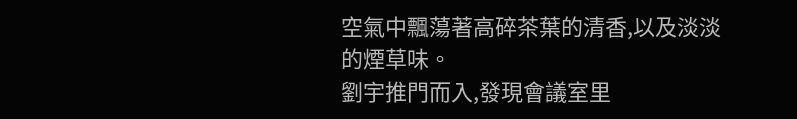空氣中飄蕩著高碎茶葉的清香,以及淡淡的煙草味。
劉宇推門而入,發現會議室里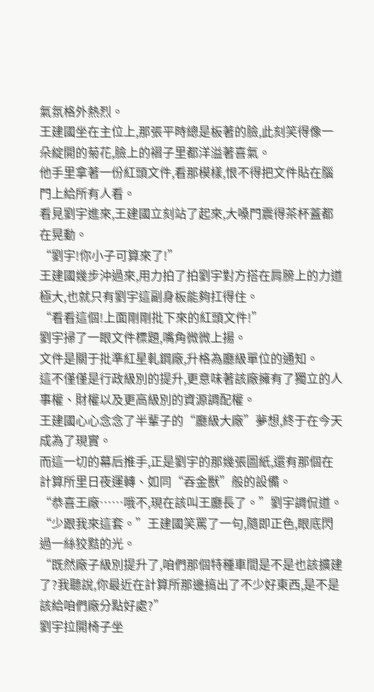氣氛格外熱烈。
王建國坐在主位上,那張平時總是板著的臉,此刻笑得像一朵綻開的菊花,臉上的褶子里都洋溢著喜氣。
他手里拿著一份紅頭文件,看那模樣,恨不得把文件貼在腦門上給所有人看。
看見劉宇進來,王建國立刻站了起來,大嗓門震得茶杯蓋都在晃動。
“劉宇!你小子可算來了!”
王建國幾步沖過來,用力拍了拍劉宇對方搭在肩膀上的力道極大,也就只有劉宇這副身板能夠扛得住。
“看看這個!上面剛剛批下來的紅頭文件!”
劉宇掃了一眼文件標題,嘴角微微上揚。
文件是關于批準紅星軋鋼廠,升格為廳級單位的通知。
這不僅僅是行政級別的提升,更意味著該廠擁有了獨立的人事權、財權以及更高級別的資源調配權。
王建國心心念念了半輩子的“廳級大廠”夢想,終于在今天成為了現實。
而這一切的幕后推手,正是劉宇的那幾張圖紙,還有那個在計算所里日夜運轉、如同“吞金獸”般的設備。
“恭喜王廠……哦不,現在該叫王廳長了。”劉宇調侃道。
“少跟我來這套。”王建國笑罵了一句,隨即正色,眼底閃過一絲狡黠的光。
“既然廠子級別提升了,咱們那個特種車間是不是也該擴建了?我聽說,你最近在計算所那邊搞出了不少好東西,是不是該給咱們廠分點好處?”
劉宇拉開椅子坐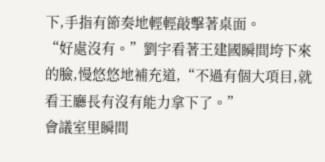下,手指有節奏地輕輕敲擊著桌面。
“好處沒有。”劉宇看著王建國瞬間垮下來的臉,慢悠悠地補充道,“不過有個大項目,就看王廳長有沒有能力拿下了。”
會議室里瞬間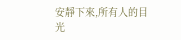安靜下來,所有人的目光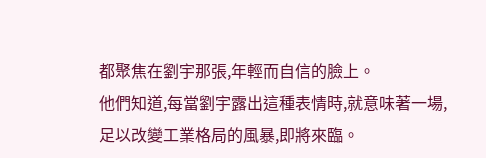都聚焦在劉宇那張,年輕而自信的臉上。
他們知道,每當劉宇露出這種表情時,就意味著一場,足以改變工業格局的風暴,即將來臨。